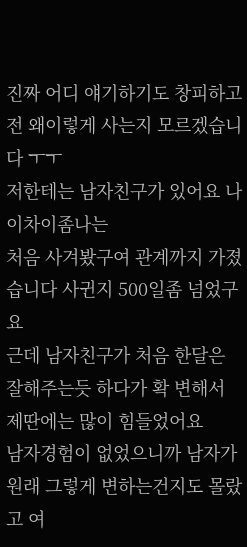진짜 어디 얘기하기도 창피하고 전 왜이렇게 사는지 모르겠습니다 ㅜㅜ
저한테는 남자친구가 있어요 나이차이좀나는
처음 사겨봤구여 관계까지 가졌습니다 사귄지 500일좀 넘었구요
근데 남자친구가 처음 한달은 잘해주는듯 하다가 확 변해서 제딴에는 많이 힘들었어요
남자경험이 없었으니까 남자가 원래 그렇게 변하는건지도 몰랐고 여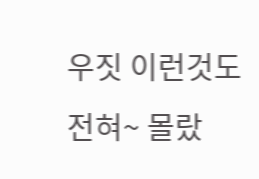우짓 이런것도 전혀~ 몰랐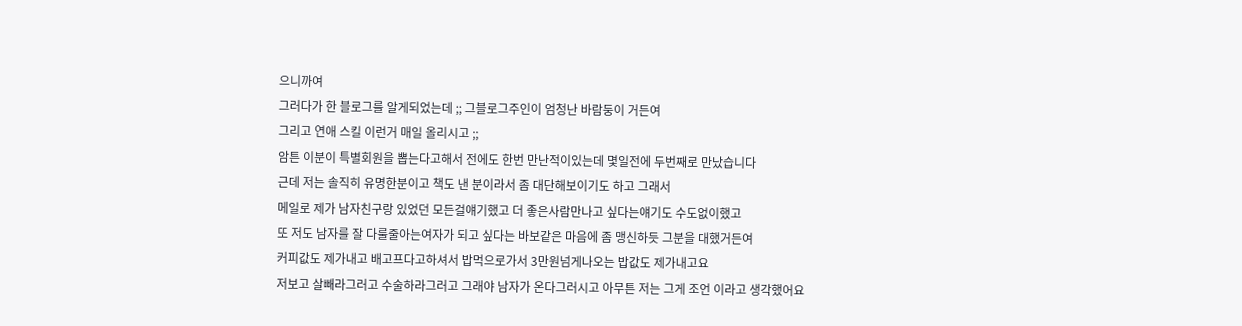으니까여
그러다가 한 블로그를 알게되었는데 ;; 그블로그주인이 엄청난 바람둥이 거든여
그리고 연애 스킬 이런거 매일 올리시고 ;;
암튼 이분이 특별회원을 뽑는다고해서 전에도 한번 만난적이있는데 몇일전에 두번째로 만났습니다
근데 저는 솔직히 유명한분이고 책도 낸 분이라서 좀 대단해보이기도 하고 그래서
메일로 제가 남자친구랑 있었던 모든걸얘기했고 더 좋은사람만나고 싶다는얘기도 수도없이했고
또 저도 남자를 잘 다룰줄아는여자가 되고 싶다는 바보같은 마음에 좀 맹신하듯 그분을 대했거든여
커피값도 제가내고 배고프다고하셔서 밥먹으로가서 3만원넘게나오는 밥값도 제가내고요
저보고 살빼라그러고 수술하라그러고 그래야 남자가 온다그러시고 아무튼 저는 그게 조언 이라고 생각했어요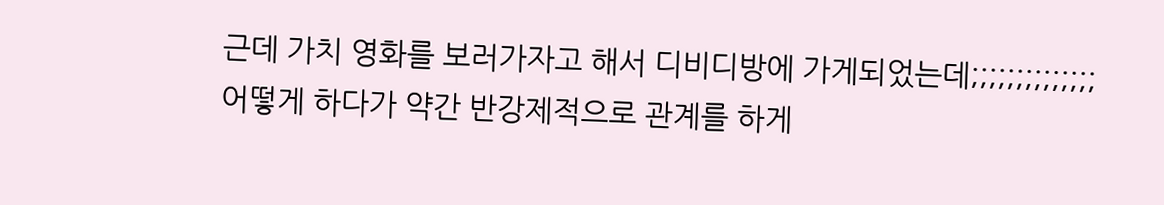근데 가치 영화를 보러가자고 해서 디비디방에 가게되었는데;;;;;;;;;;;;;;
어떻게 하다가 약간 반강제적으로 관계를 하게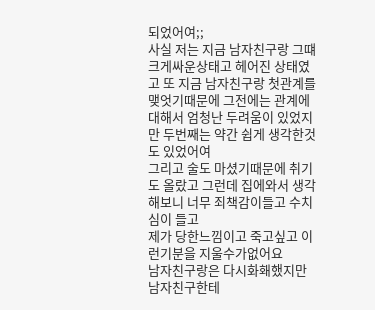되었어여;;
사실 저는 지금 남자친구랑 그떄 크게싸운상태고 헤어진 상태였고 또 지금 남자친구랑 첫관계를 맺엇기때문에 그전에는 관계에대해서 엄청난 두려움이 있었지만 두번째는 약간 쉽게 생각한것도 있었어여
그리고 술도 마셨기때문에 취기도 올랐고 그런데 집에와서 생각해보니 너무 죄책감이들고 수치심이 들고
제가 당한느낌이고 죽고싶고 이런기분을 지울수가없어요
남자친구랑은 다시화홰했지만 남자친구한테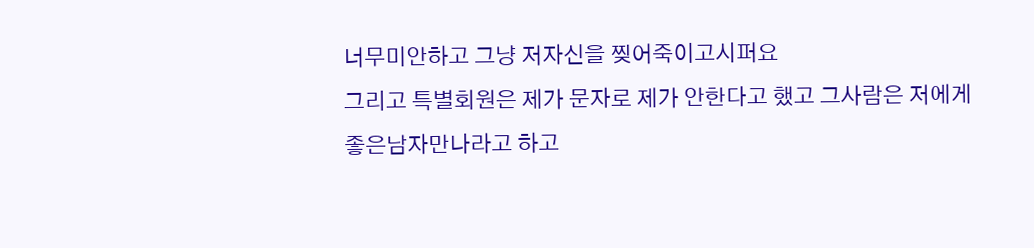너무미안하고 그냥 저자신을 찢어죽이고시퍼요
그리고 특별회원은 제가 문자로 제가 안한다고 했고 그사람은 저에게 좋은남자만나라고 하고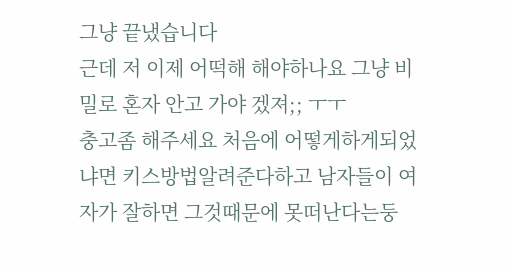그냥 끝냈습니다
근데 저 이제 어떡해 해야하나요 그냥 비밀로 혼자 안고 가야 겠져;; ㅜㅜ
충고좀 해주세요 처음에 어떻게하게되었냐면 키스방법알려준다하고 남자들이 여자가 잘하면 그것때문에 못떠난다는둥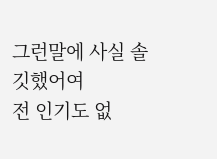그런말에 사실 솔깃했어여
전 인기도 없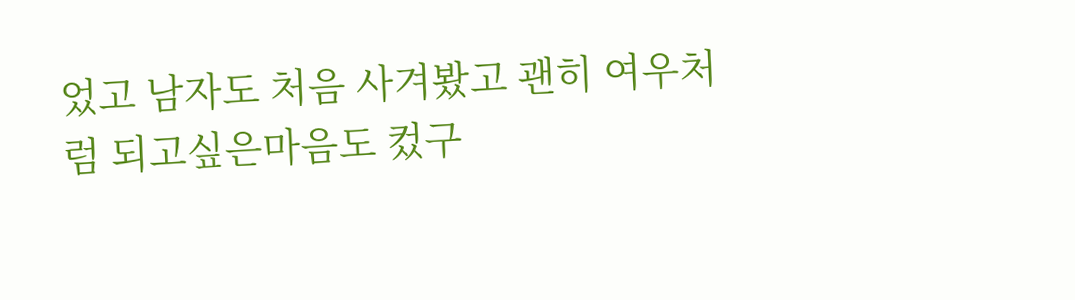었고 남자도 처음 사겨봤고 괜히 여우처럼 되고싶은마음도 컸구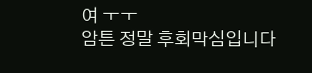여 ㅜㅜ
암튼 정말 후회막심입니다